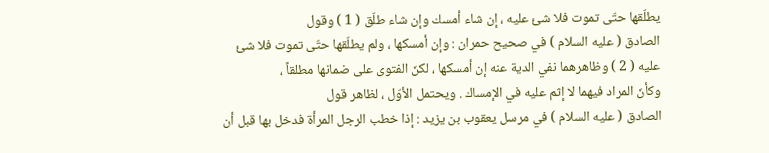يطلّقها حتّى تموت فلا شئ عليه ، إن شاء أمسك وإن شاء طلّق ( 1 ) وقول
الصادق ( عليه السلام ) في صحيح حمران : وإن أمسكها ، ولم يطلّقها حتّى تموت فلا شئ
عليه ( 2 ) وظاهرهما نفي الدية عنه إن أمسكها ، لكنّ الفتوى على ضمانها مطلقاً ،
وكأنّ المراد فيهما لا إثم عليه في الإمساك . ويحتمل الأوّل ، لظاهر قول
الصادق ( عليه السلام ) في مرسل يعقوب بن يزيد : إذا خطب الرجل المرأة فدخل بها قبل أن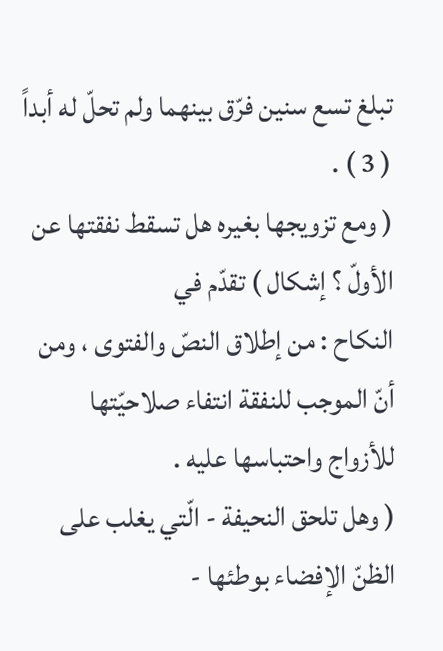تبلغ تسع سنين فرّق بينهما ولم تحلّ له أبداً ( 3 ) .
( ومع تزويجها بغيره هل تسقط نفقتها عن الأولّ ؟ إشكال ) تقدّم في
النكاح : من إطلاق النصّ والفتوى ، ومن أنّ الموجب للنفقة انتفاء صلاحيّتها
للأزواج واحتباسها عليه .
( وهل تلحق النحيفة - الّتي يغلب على الظنّ الإفضاء بوطئها -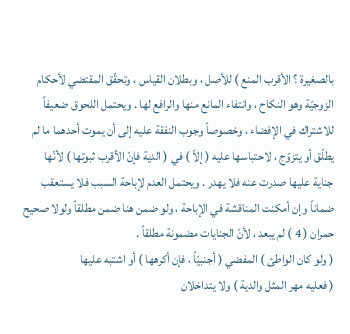بالصغيرة ؟ الأقرب المنع ) للأصل ، وبطلان القياس ، وتحقّق المقتضي لأحكام
الزوجيّة وهو النكاح ، وانتفاء المانع منها والرافع لها . ويحتمل اللحوق ضعيفاً
للاشتراك في الإفضاء ، وخصوصاً وجوب النفقة عليه إلى أن يموت أحدهما ما لم
يطلّق أو يتزوّج ، لاحتباسها عليه ( إلاّ ) في ( الدية فإنّ الأقرب ثبوتها ) لأنّها
جناية عليها صدرت عنه فلا يهدر . ويحتمل العدم لإباحة السبب فلا يستعقب
ضماناً وإن أمكنت المناقشة في الإباحة ، ولو ضمن هنا ضمن مطلقاً ولولا صحيح
حمران ( 4 ) لم يبعد ، لأنّ الجنايات مضمونة مطلقاً .
( ولو كان الواطئ ) المفضي ( أجنبيّاً ، فإن أكرهها ) أو اشتبه عليها
( فعليه مهر المثل والدية ) ولا يتداخلان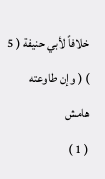خلافاً لأبي حنيفة ( 5 ) ( وإن طاوعته
هامش
( 1 )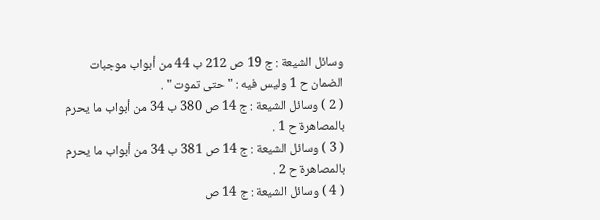وسائل الشيعة : ج 19 ص 212 ب 44 من أبواب موجبات الضمان ح 1 وليس فيه : " حتى تموت " .
( 2 ) وسائل الشيعة : ج 14 ص 380 ب 34 من أبواب ما يحرم بالمصاهرة ح 1 .
( 3 ) وسائل الشيعة : ج 14 ص 381 ب 34 من أبواب ما يحرم بالمصاهرة ح 2 .
( 4 ) وسائل الشيعة : ج 14 ص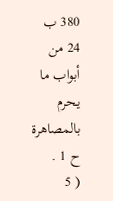380 ب 24 من أبواب ما يحرم بالمصاهرة ح 1 .
( 5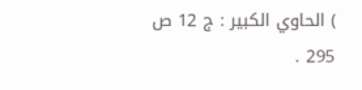) الحاوي الكبير : ج 12 ص 295 .